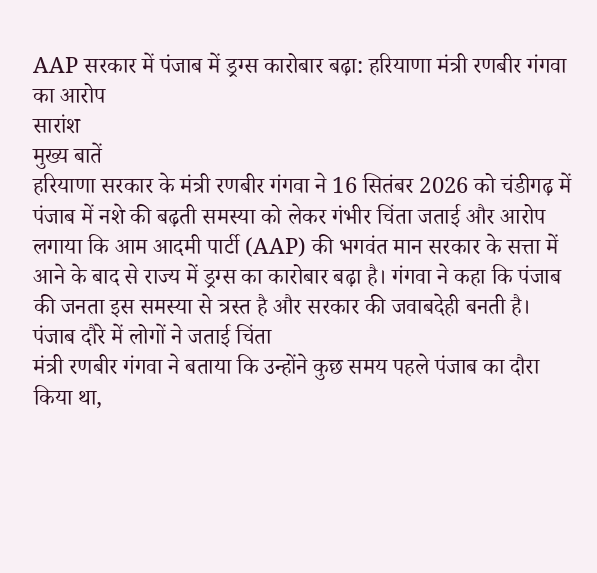AAP सरकार में पंजाब में ड्रग्स कारोबार बढ़ा: हरियाणा मंत्री रणबीर गंगवा का आरोप
सारांश
मुख्य बातें
हरियाणा सरकार के मंत्री रणबीर गंगवा ने 16 सितंबर 2026 को चंडीगढ़ में पंजाब में नशे की बढ़ती समस्या को लेकर गंभीर चिंता जताई और आरोप लगाया कि आम आदमी पार्टी (AAP) की भगवंत मान सरकार के सत्ता में आने के बाद से राज्य में ड्रग्स का कारोबार बढ़ा है। गंगवा ने कहा कि पंजाब की जनता इस समस्या से त्रस्त है और सरकार की जवाबदेही बनती है।
पंजाब दौरे में लोगों ने जताई चिंता
मंत्री रणबीर गंगवा ने बताया कि उन्होंने कुछ समय पहले पंजाब का दौरा किया था,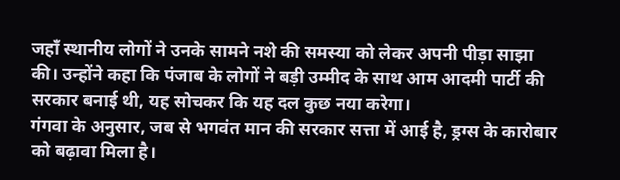जहाँ स्थानीय लोगों ने उनके सामने नशे की समस्या को लेकर अपनी पीड़ा साझा की। उन्होंने कहा कि पंजाब के लोगों ने बड़ी उम्मीद के साथ आम आदमी पार्टी की सरकार बनाई थी, यह सोचकर कि यह दल कुछ नया करेगा।
गंगवा के अनुसार, जब से भगवंत मान की सरकार सत्ता में आई है, ड्रग्स के कारोबार को बढ़ावा मिला है।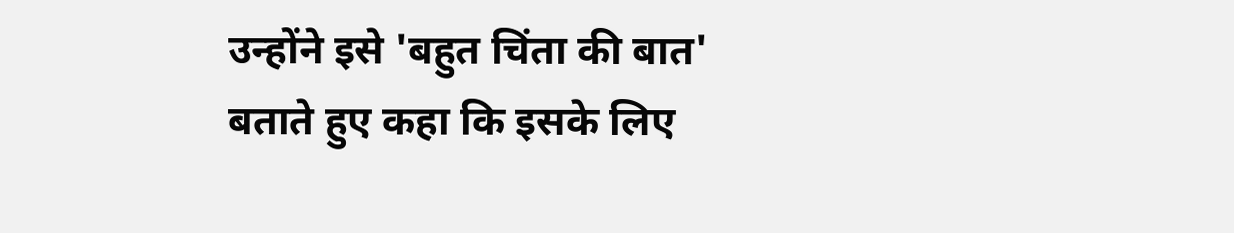उन्होंने इसे 'बहुत चिंता की बात' बताते हुए कहा कि इसके लिए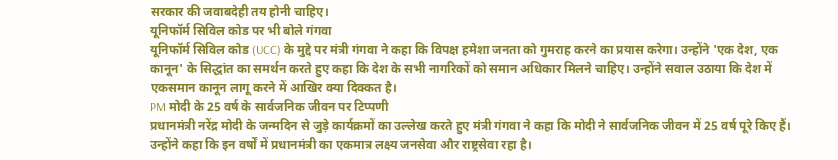सरकार की जवाबदेही तय होनी चाहिए।
यूनिफॉर्म सिविल कोड पर भी बोले गंगवा
यूनिफॉर्म सिविल कोड (UCC) के मुद्दे पर मंत्री गंगवा ने कहा कि विपक्ष हमेशा जनता को गुमराह करने का प्रयास करेगा। उन्होंने 'एक देश, एक कानून' के सिद्धांत का समर्थन करते हुए कहा कि देश के सभी नागरिकों को समान अधिकार मिलने चाहिए। उन्होंने सवाल उठाया कि देश में एकसमान कानून लागू करने में आखिर क्या दिक्कत है।
PM मोदी के 25 वर्ष के सार्वजनिक जीवन पर टिप्पणी
प्रधानमंत्री नरेंद्र मोदी के जन्मदिन से जुड़े कार्यक्रमों का उल्लेख करते हुए मंत्री गंगवा ने कहा कि मोदी ने सार्वजनिक जीवन में 25 वर्ष पूरे किए हैं। उन्होंने कहा कि इन वर्षों में प्रधानमंत्री का एकमात्र लक्ष्य जनसेवा और राष्ट्रसेवा रहा है।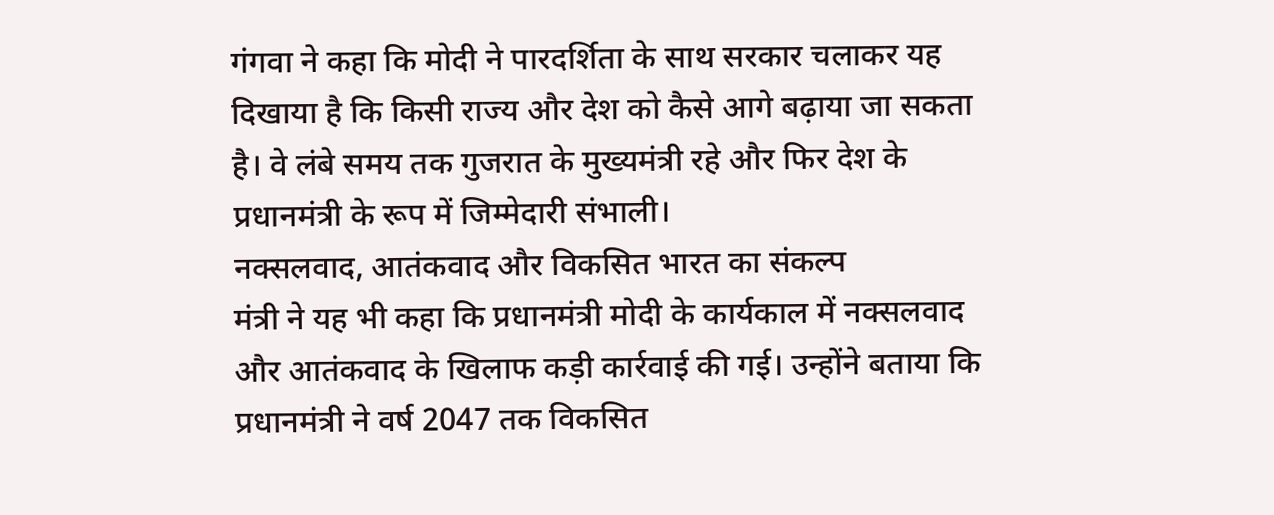गंगवा ने कहा कि मोदी ने पारदर्शिता के साथ सरकार चलाकर यह दिखाया है कि किसी राज्य और देश को कैसे आगे बढ़ाया जा सकता है। वे लंबे समय तक गुजरात के मुख्यमंत्री रहे और फिर देश के प्रधानमंत्री के रूप में जिम्मेदारी संभाली।
नक्सलवाद, आतंकवाद और विकसित भारत का संकल्प
मंत्री ने यह भी कहा कि प्रधानमंत्री मोदी के कार्यकाल में नक्सलवाद और आतंकवाद के खिलाफ कड़ी कार्रवाई की गई। उन्होंने बताया कि प्रधानमंत्री ने वर्ष 2047 तक विकसित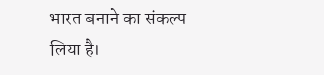भारत बनाने का संकल्प लिया है।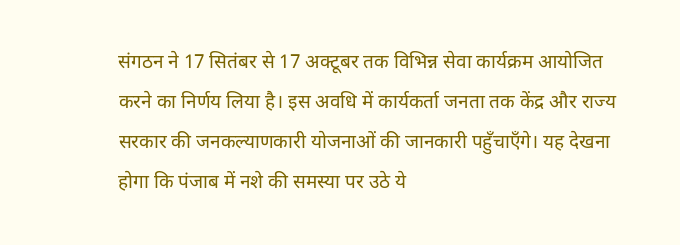संगठन ने 17 सितंबर से 17 अक्टूबर तक विभिन्न सेवा कार्यक्रम आयोजित करने का निर्णय लिया है। इस अवधि में कार्यकर्ता जनता तक केंद्र और राज्य सरकार की जनकल्याणकारी योजनाओं की जानकारी पहुँचाएँगे। यह देखना होगा कि पंजाब में नशे की समस्या पर उठे ये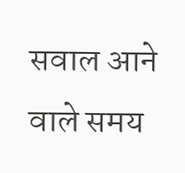सवाल आने वाले समय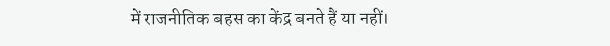में राजनीतिक बहस का केंद्र बनते हैं या नहीं।